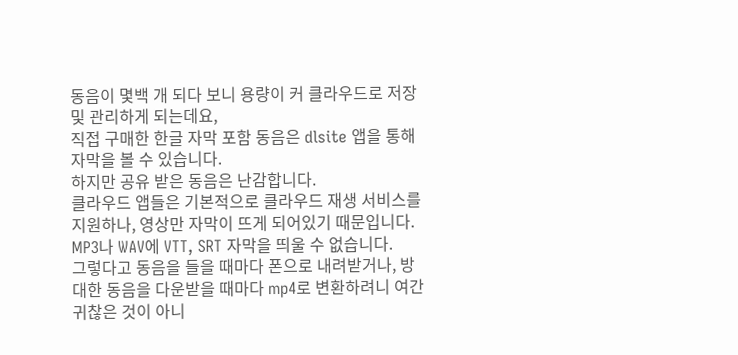동음이 몇백 개 되다 보니 용량이 커 클라우드로 저장 및 관리하게 되는데요,
직접 구매한 한글 자막 포함 동음은 dlsite 앱을 통해 자막을 볼 수 있습니다.
하지만 공유 받은 동음은 난감합니다.
클라우드 앱들은 기본적으로 클라우드 재생 서비스를 지원하나, 영상만 자막이 뜨게 되어있기 때문입니다.
MP3나 WAV에 VTT, SRT 자막을 띄울 수 없습니다.
그렇다고 동음을 들을 때마다 폰으로 내려받거나, 방대한 동음을 다운받을 때마다 mp4로 변환하려니 여간 귀찮은 것이 아니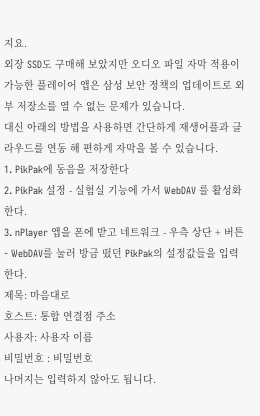지요.
외장 SSD도 구매해 보았지만 오디오 파일 자막 적용이 가능한 플레이어 앱은 삼성 보안 정책의 업데이트로 외부 저장소를 열 수 없는 문제가 있습니다.
대신 아래의 방법을 사용하면 간단하게 재생어플과 클라우드를 연동 해 편하게 자막을 볼 수 있습니다.
1. PikPak에 동음을 저장한다
2. PikPak 설정 - 실험실 기능에 가서 WebDAV 를 활성화 한다.
3. nPlayer 앱을 폰에 받고 네트워크 - 우측 상단 + 버튼 - WebDAV를 눌러 방금 떴던 PikPak의 설정값들을 입력한다.
제목: 마음대로
호스트: 통합 연결점 주소
사용자: 사용자 이름
비밀번호 : 비밀번호
나머지는 입력하지 않아도 됩니다.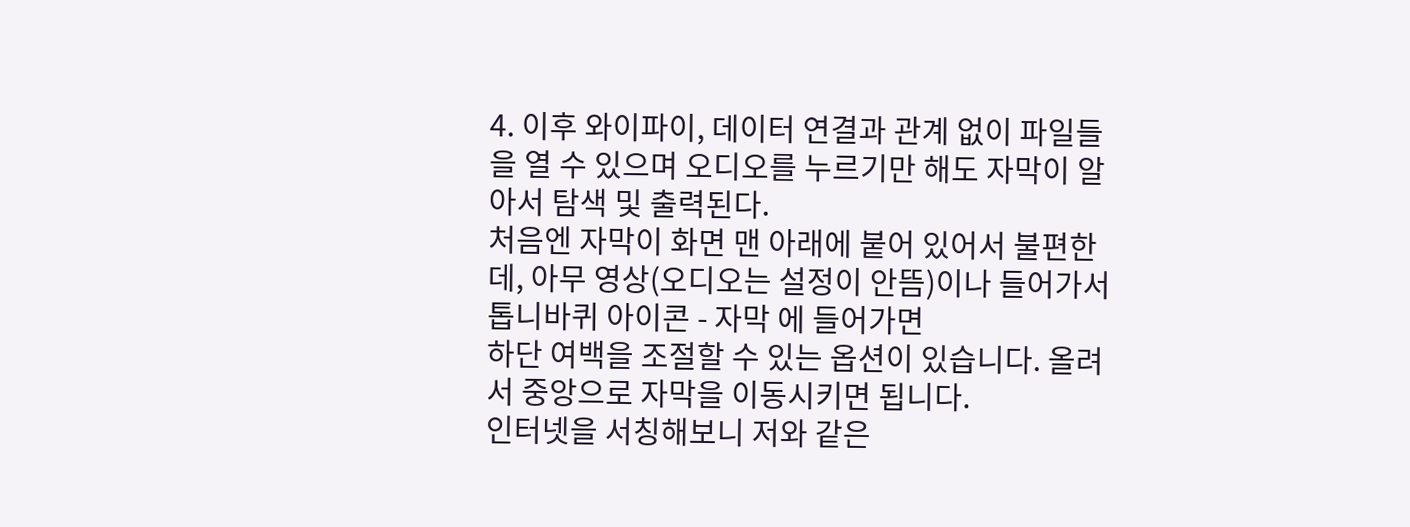4. 이후 와이파이, 데이터 연결과 관계 없이 파일들을 열 수 있으며 오디오를 누르기만 해도 자막이 알아서 탐색 및 출력된다.
처음엔 자막이 화면 맨 아래에 붙어 있어서 불편한데, 아무 영상(오디오는 설정이 안뜸)이나 들어가서 톱니바퀴 아이콘 - 자막 에 들어가면
하단 여백을 조절할 수 있는 옵션이 있습니다. 올려서 중앙으로 자막을 이동시키면 됩니다.
인터넷을 서칭해보니 저와 같은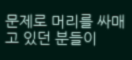문제로 머리를 싸매고 있던 분들이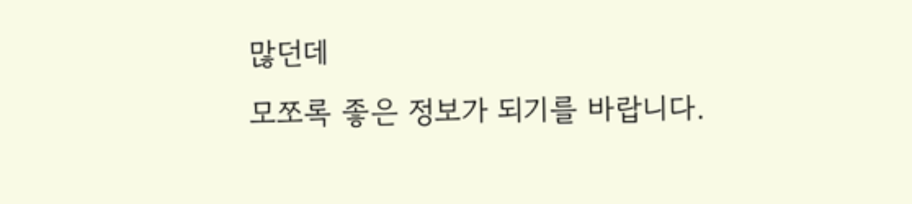많던데
모쪼록 좋은 정보가 되기를 바랍니다.